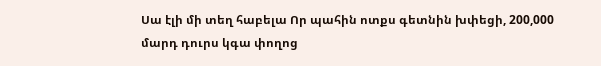Սա էլի մի տեղ հաբելա Որ պահին ոտքս գետնին խփեցի, 200,000 մարդ դուրս կգա փողոց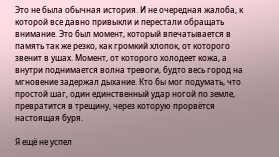Это не была обычная история. И не очередная жалоба, к которой все давно привыкли и перестали обращать внимание. Это был момент, который впечатывается в память так же резко, как громкий хлопок, от которого звенит в ушах. Момент, от которого холодеет кожа, а внутри поднимается волна тревоги, будто весь город на мгновение задержал дыхание. Кто бы мог подумать, что простой шаг, один единственный удар ногой по земле, превратится в трещину, через которую прорвётся настоящая буря.

Я ещё не успел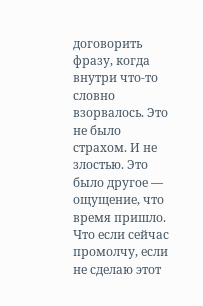договорить фразу, когда внутри что-то словно взорвалось. Это не было страхом. И не злостью. Это было другое — ощущение, что время пришло. Что если сейчас промолчу, если не сделаю этот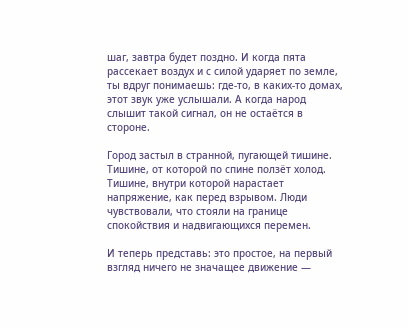шаг, завтра будет поздно. И когда пята рассекает воздух и с силой ударяет по земле, ты вдруг понимаешь: где-то, в каких-то домах, этот звук уже услышали. А когда народ слышит такой сигнал, он не остаётся в стороне.

Город застыл в странной, пугающей тишине. Тишине, от которой по спине ползёт холод. Тишине, внутри которой нарастает напряжение, как перед взрывом. Люди чувствовали, что стояли на границе спокойствия и надвигающихся перемен.

И теперь представь: это простое, на первый взгляд ничего не значащее движение —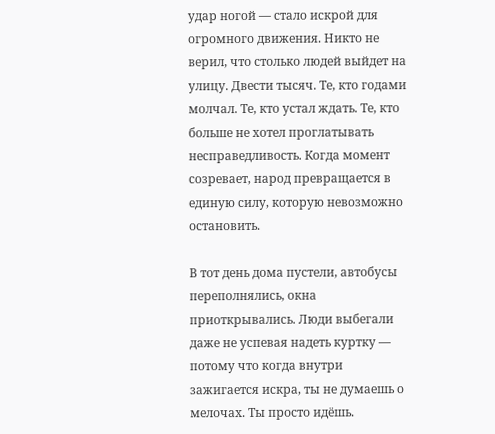удар ногой — стало искрой для огромного движения. Никто не верил, что столько людей выйдет на улицу. Двести тысяч. Те, кто годами молчал. Те, кто устал ждать. Те, кто больше не хотел проглатывать несправедливость. Когда момент созревает, народ превращается в единую силу, которую невозможно остановить.

В тот день дома пустели, автобусы переполнялись, окна приоткрывались. Люди выбегали даже не успевая надеть куртку — потому что когда внутри зажигается искра, ты не думаешь о мелочах. Ты просто идёшь.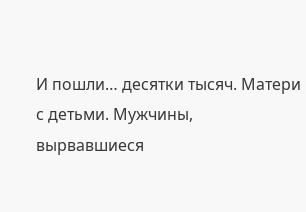И пошли… десятки тысяч. Матери с детьми. Мужчины, вырвавшиеся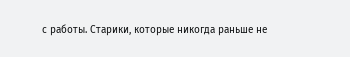с работы. Старики, которые никогда раньше не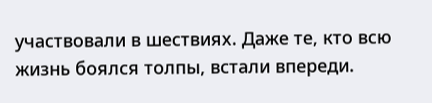участвовали в шествиях. Даже те, кто всю жизнь боялся толпы, встали впереди.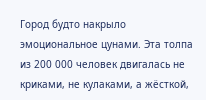Город будто накрыло эмоциональное цунами. Эта толпа из 200 000 человек двигалась не криками, не кулаками, а жёсткой,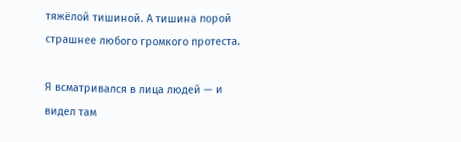тяжёлой тишиной. А тишина порой страшнее любого громкого протеста.

Я всматривался в лица людей — и видел там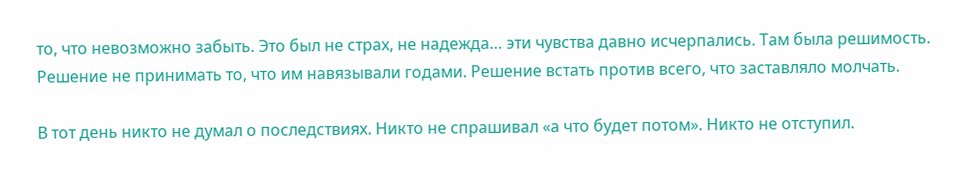то, что невозможно забыть. Это был не страх, не надежда… эти чувства давно исчерпались. Там была решимость. Решение не принимать то, что им навязывали годами. Решение встать против всего, что заставляло молчать.

В тот день никто не думал о последствиях. Никто не спрашивал «а что будет потом». Никто не отступил.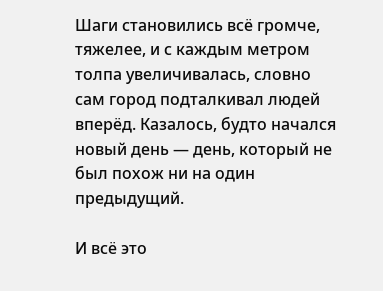Шаги становились всё громче, тяжелее, и с каждым метром толпа увеличивалась, словно сам город подталкивал людей вперёд. Казалось, будто начался новый день — день, который не был похож ни на один предыдущий.

И всё это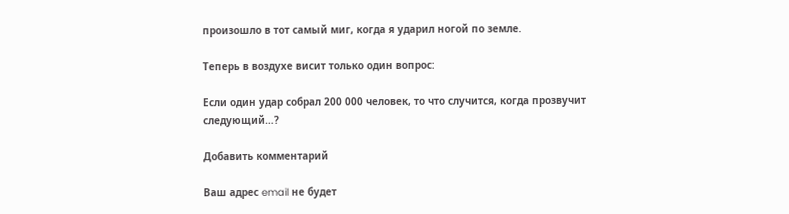произошло в тот самый миг, когда я ударил ногой по земле.

Теперь в воздухе висит только один вопрос:

Если один удар собрал 200 000 человек, то что случится, когда прозвучит следующий…?

Добавить комментарий

Ваш адрес email не будет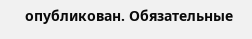опубликован. Обязательные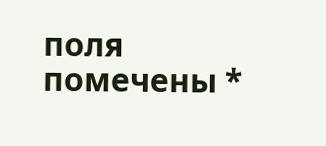поля помечены *